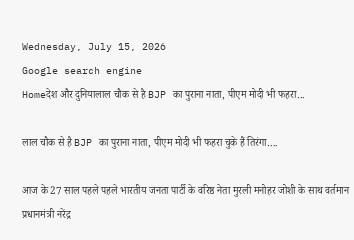Wednesday, July 15, 2026
Google search engine
Homeदेश और दुनियालाल चौक से है BJP का पुराना नाता, पीएम मोदी भी फहरा...

लाल चौक से है BJP का पुराना नाता, पीएम मोदी भी फहरा चुके हैं तिरंगा….

आज के 27 साल पहले पहले भारतीय जनता पार्टी के वरिष्ठ नेता मुरली मनोहर जोशी के साथ वर्तमान प्रधानमंत्री नरेंद्र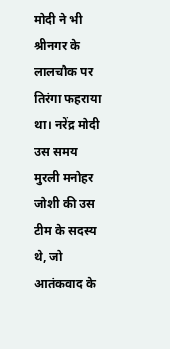मोदी ने भी श्रीनगर के लालचौक पर तिरंगा फहराया था। नरेंद्र मोदी उस समय मुरली मनोहर जोशी की उस टीम के सदस्य थे, जो आतंकवाद के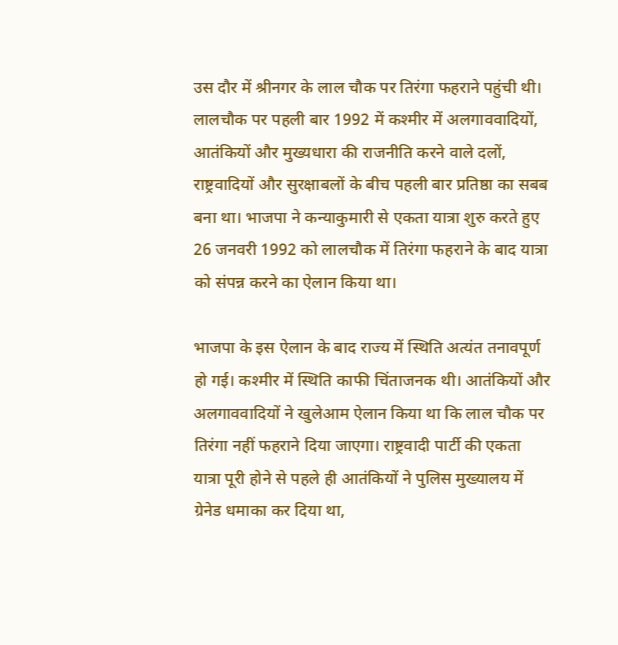उस दौर में श्रीनगर के लाल चौक पर तिरंगा फहराने पहुंची थी। लालचौक पर पहली बार 1992 में कश्मीर में अलगाववादियों, आतंकियों और मुख्यधारा की राजनीति करने वाले दलों, राष्ट्रवादियों और सुरक्षाबलों के बीच पहली बार प्रतिष्ठा का सबब बना था। भाजपा ने कन्याकुमारी से एकता यात्रा शुरु करते हुए 26 जनवरी 1992 को लालचौक में तिरंगा फहराने के बाद यात्रा को संपन्न करने का ऐलान किया था।

भाजपा के इस ऐलान के बाद राज्य में स्थिति अत्यंत तनावपूर्ण हो गई। कश्मीर में स्थिति काफी चिंताजनक थी। आतंकियों और अलगाववादियों ने खुलेआम ऐलान किया था कि लाल चौक पर तिरंगा नहीं फहराने दिया जाएगा। राष्ट्रवादी पार्टी की एकता यात्रा पूरी होने से पहले ही आतंकियों ने पुलिस मुख्यालय में ग्रेनेड धमाका कर दिया था,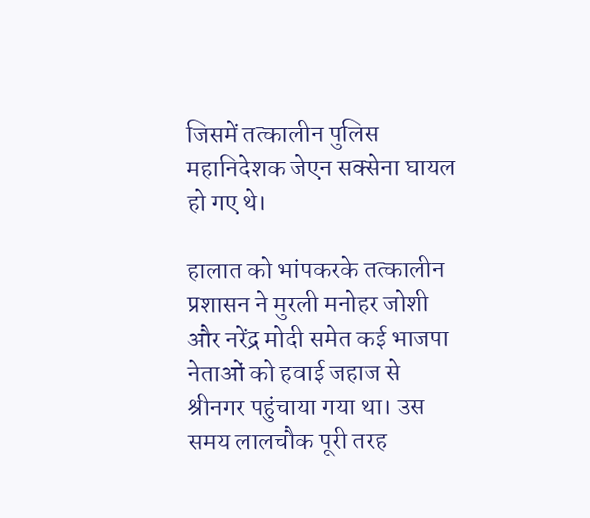जिसमें तत्कालीन पुलिस महानिदेशक जेएन सक्सेना घायल हो गए थे।

हालात को भांपकरके तत्कालीन प्रशासन ने मुरली मनोहर जोशी और नरेंद्र मोदी समेत कई भाजपा नेताओं को हवाई जहाज से श्रीनगर पहुंचाया गया था। उस समय लालचौक पूरी तरह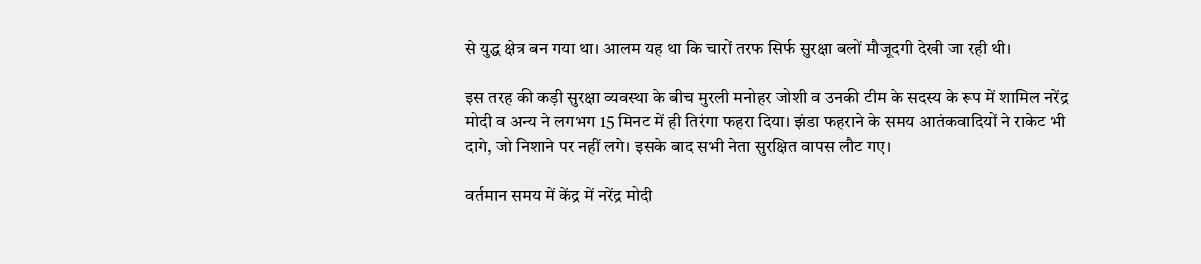से युद्ध क्षेत्र बन गया था। आलम यह था कि चारों तरफ सिर्फ सुरक्षा बलों मौजूदगी देखी जा रही थी।

इस तरह की कड़ी सुरक्षा व्यवस्था के बीच मुरली मनोहर जोशी व उनकी टीम के सदस्य के रूप में शामिल नरेंद्र मोदी व अन्य ने लगभग 15 मिनट में ही तिरंगा फहरा दिया। झंडा फहराने के समय आतंकवादियों ने राकेट भी दागे, जो निशाने पर नहीं लगे। इसके बाद सभी नेता सुरक्षित वापस लौट गए।

वर्तमान समय में केंद्र में नरेंद्र मोदी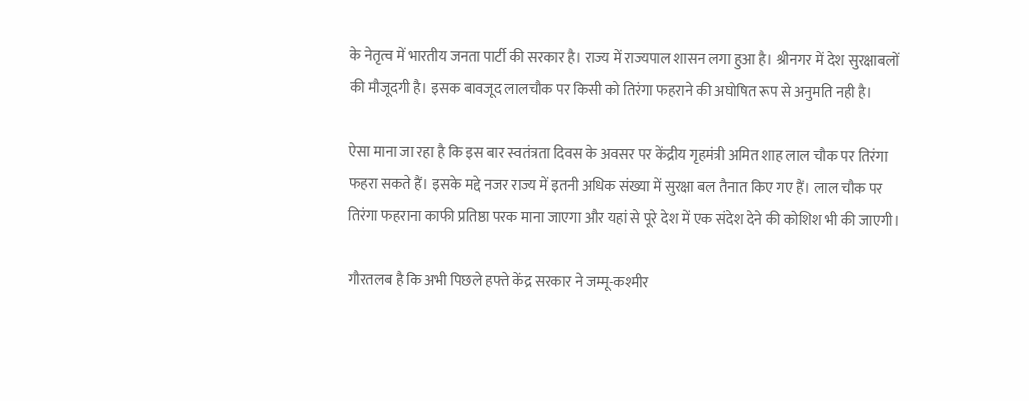के नेतृत्व में भारतीय जनता पार्टी की सरकार है। राज्य में राज्यपाल शासन लगा हुआ है। श्रीनगर में देश सुरक्षाबलों की मौजूदगी है। इसक बावजूद लालचौक पर किसी को तिरंगा फहराने की अघोषित रूप से अनुमति नही है।

ऐसा माना जा रहा है कि इस बार स्वतंत्रता दिवस के अवसर पर केंद्रीय गृहमंत्री अमित शाह लाल चौक पर तिरंगा फहरा सकते हैं। इसके मद्दे नजर राज्य में इतनी अधिक संख्या में सुरक्षा बल तैनात किए गए हैं। लाल चौक पर तिरंगा फहराना काफी प्रतिष्ठा परक माना जाएगा और यहां से पूरे देश में एक संदेश देने की कोशिश भी की जाएगी।

गौरतलब है कि अभी पिछले हफ्ते केंद्र सरकार ने जम्मू-कश्मीर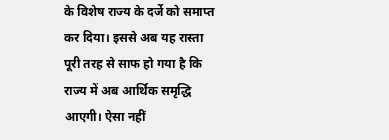के विशेष राज्य के दर्जे को समाप्त कर दिया। इससे अब यह रास्ता पूरी तरह से साफ हो गया है कि राज्य में अब आर्थिक समृद्धि आएगी। ऐसा नहीं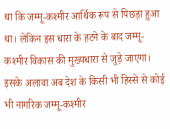था कि जम्मू-कश्मीर आर्थिक रूप से पिछड़ा हुआ था। लेकिन इस धारा के हटने के बाद जम्मू-कश्मीर विकास की मुख्यधारा से जुड़े जाएगा। इसके अलावा अब देश के किसी भी हिस्से से कोई भी नागरिक जम्मू-कश्मीर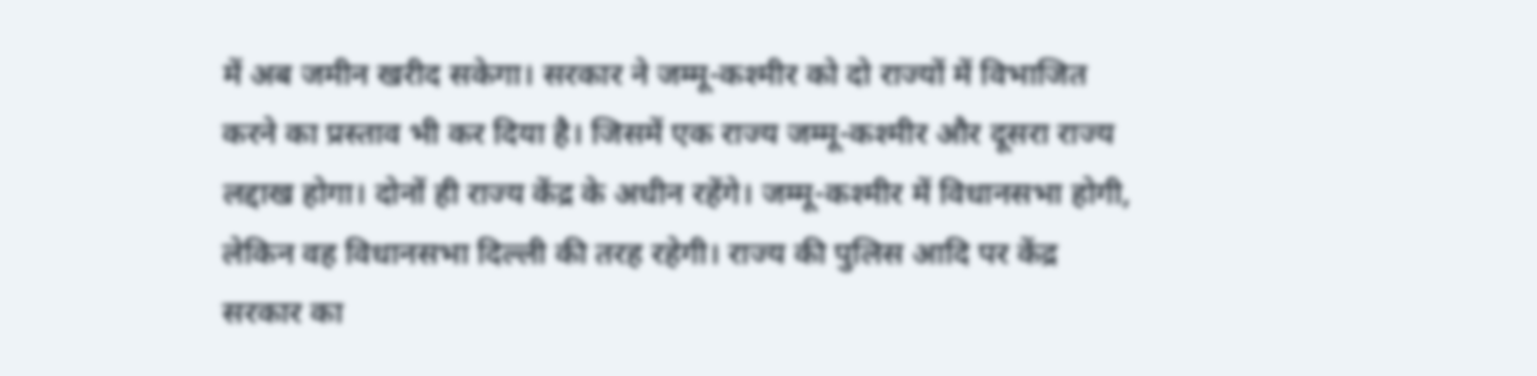में अब जमीन खरीद सकेगा। सरकार ने जम्मू-कश्मीर को दो राज्यों में विभाजित करने का प्रस्ताव भी कर दिया है। जिसमें एक राज्य जम्मू-कश्मीर और दूसरा राज्य लद्दाख होगा। दोनों ही राज्य केंद्र के अधीन रहेंगे। जम्मू-कश्मीर में विधानसभा होगी, लेकिन वह विधानसभा दिल्ली की तरह रहेगी। राज्य की पुलिस आदि पर केंद्र सरकार का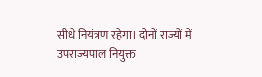सीधे नियंत्रण रहेगा। दोनों राज्यों में उपराज्यपाल नियुक्त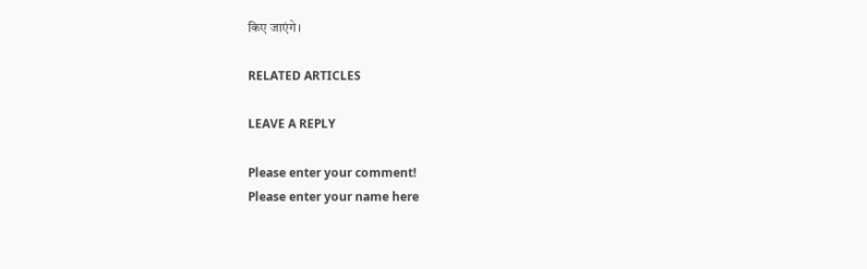किए जाएंगे।

RELATED ARTICLES

LEAVE A REPLY

Please enter your comment!
Please enter your name here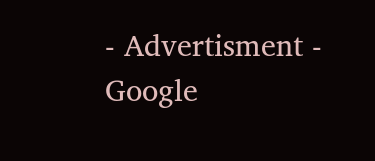- Advertisment -
Google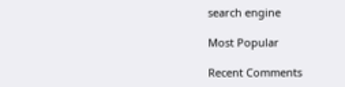search engine

Most Popular

Recent Comments